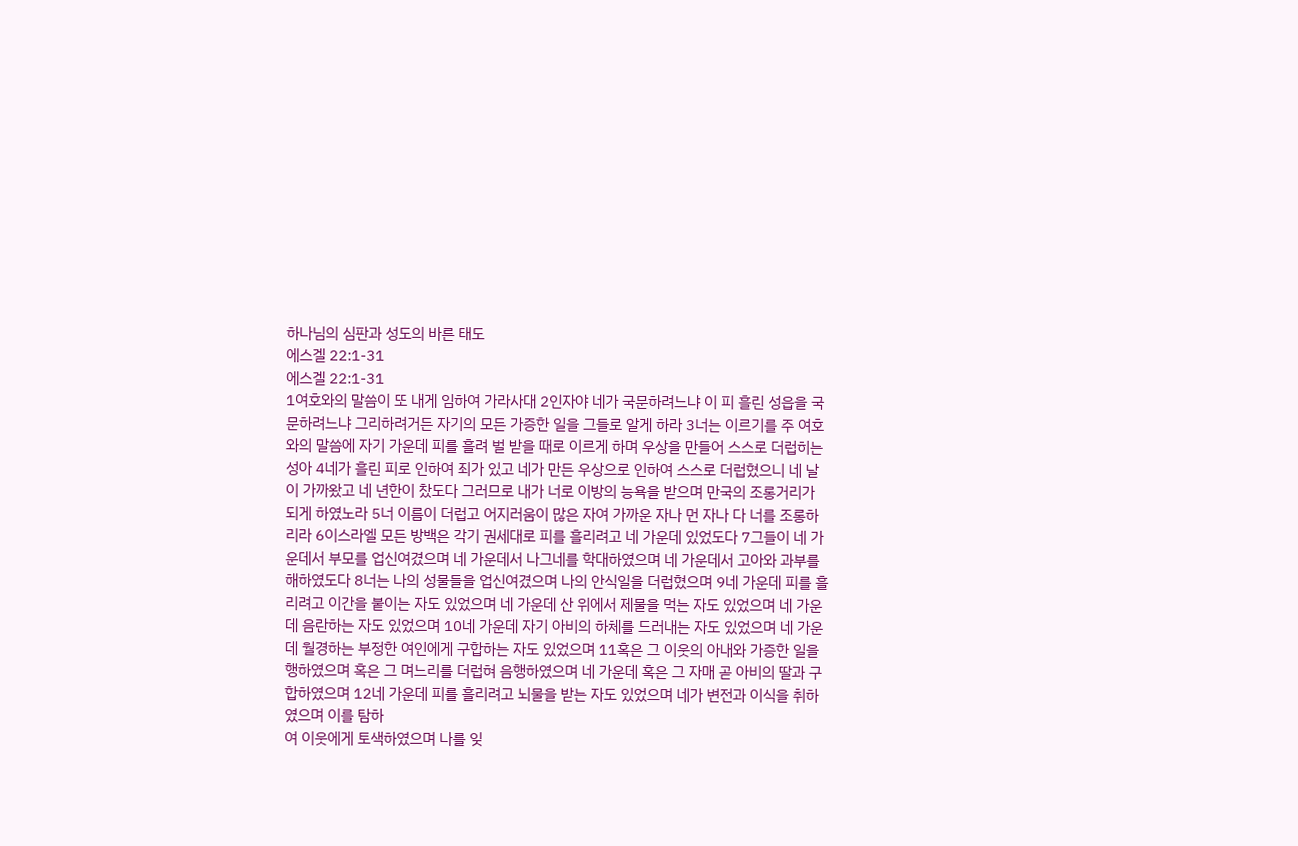하나님의 심판과 성도의 바른 태도
에스겔 22:1-31
에스겔 22:1-31
1여호와의 말씀이 또 내게 임하여 가라사대 2인자야 네가 국문하려느냐 이 피 흘린 성읍을 국문하려느냐 그리하려거든 자기의 모든 가증한 일을 그들로 알게 하라 3너는 이르기를 주 여호와의 말씀에 자기 가운데 피를 흘려 벌 받을 때로 이르게 하며 우상을 만들어 스스로 더럽히는 성아 4네가 흘린 피로 인하여 죄가 있고 네가 만든 우상으로 인하여 스스로 더럽혔으니 네 날이 가까왔고 네 년한이 찼도다 그러므로 내가 너로 이방의 능욕을 받으며 만국의 조롱거리가 되게 하였노라 5너 이름이 더럽고 어지러움이 많은 자여 가까운 자나 먼 자나 다 너를 조롱하리라 6이스라엘 모든 방백은 각기 권세대로 피를 흘리려고 네 가운데 있었도다 7그들이 네 가운데서 부모를 업신여겼으며 네 가운데서 나그네를 학대하였으며 네 가운데서 고아와 과부를 해하였도다 8너는 나의 성물들을 업신여겼으며 나의 안식일을 더럽혔으며 9네 가운데 피를 흘리려고 이간을 붙이는 자도 있었으며 네 가운데 산 위에서 제물을 먹는 자도 있었으며 네 가운데 음란하는 자도 있었으며 10네 가운데 자기 아비의 하체를 드러내는 자도 있었으며 네 가운데 월경하는 부정한 여인에게 구합하는 자도 있었으며 11혹은 그 이웃의 아내와 가증한 일을 행하였으며 혹은 그 며느리를 더럽혀 음행하였으며 네 가운데 혹은 그 자매 곧 아비의 딸과 구합하였으며 12네 가운데 피를 흘리려고 뇌물을 받는 자도 있었으며 네가 변전과 이식을 취하였으며 이를 탐하
여 이웃에게 토색하였으며 나를 잊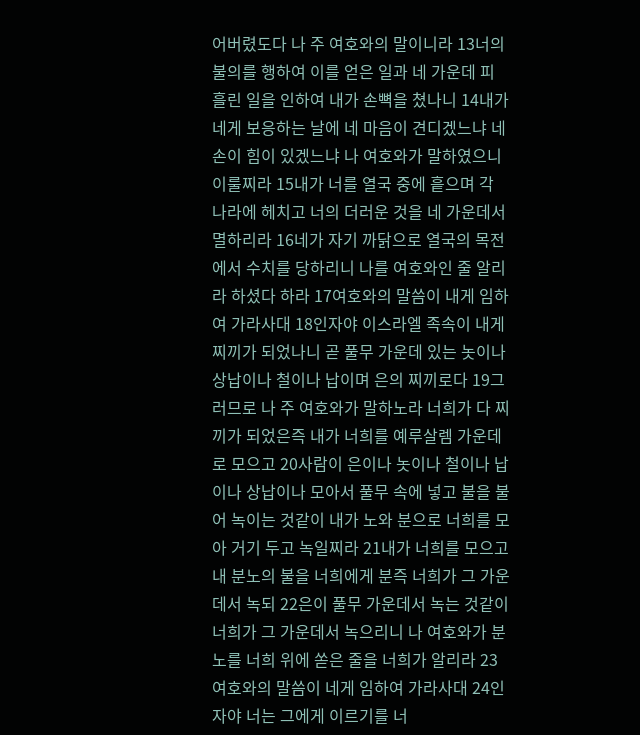어버렸도다 나 주 여호와의 말이니라 13너의 불의를 행하여 이를 얻은 일과 네 가운데 피 흘린 일을 인하여 내가 손뼉을 쳤나니 14내가 네게 보응하는 날에 네 마음이 견디겠느냐 네 손이 힘이 있겠느냐 나 여호와가 말하였으니 이룰찌라 15내가 너를 열국 중에 흩으며 각 나라에 헤치고 너의 더러운 것을 네 가운데서 멸하리라 16네가 자기 까닭으로 열국의 목전에서 수치를 당하리니 나를 여호와인 줄 알리라 하셨다 하라 17여호와의 말씀이 내게 임하여 가라사대 18인자야 이스라엘 족속이 내게 찌끼가 되었나니 곧 풀무 가운데 있는 놋이나 상납이나 철이나 납이며 은의 찌끼로다 19그러므로 나 주 여호와가 말하노라 너희가 다 찌끼가 되었은즉 내가 너희를 예루살렘 가운데로 모으고 20사람이 은이나 놋이나 철이나 납이나 상납이나 모아서 풀무 속에 넣고 불을 불어 녹이는 것같이 내가 노와 분으로 너희를 모아 거기 두고 녹일찌라 21내가 너희를 모으고 내 분노의 불을 너희에게 분즉 너희가 그 가운데서 녹되 22은이 풀무 가운데서 녹는 것같이 너희가 그 가운데서 녹으리니 나 여호와가 분노를 너희 위에 쏟은 줄을 너희가 알리라 23여호와의 말씀이 네게 임하여 가라사대 24인자야 너는 그에게 이르기를 너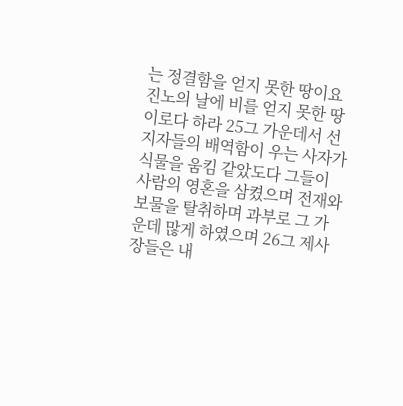는 정결함을 얻지 못한 땅이요 진노의 날에 비를 얻지 못한 땅이로다 하라 25그 가운데서 선지자들의 배역함이 우는 사자가 식물을 움킴 같았도다 그들이 사람의 영혼을 삼켰으며 전재와 보물을 탈취하며 과부로 그 가운데 많게 하였으며 26그 제사장들은 내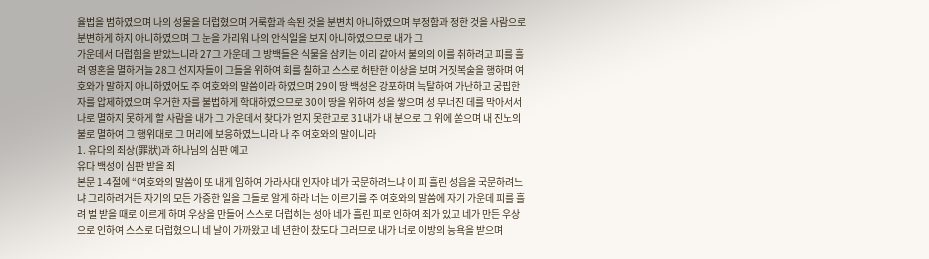율법을 범하였으며 나의 성물을 더럽혔으며 거룩함과 속된 것을 분변치 아니하였으며 부정함과 정한 것을 사람으로 분변하게 하지 아니하였으며 그 눈을 가리워 나의 안식일을 보지 아니하였으므로 내가 그
가운데서 더럽힘을 받았느니라 27그 가운데 그 방백들은 식물을 삼키는 이리 같아서 불의의 이를 취하려고 피를 흘려 영혼을 멸하거늘 28그 선지자들이 그들을 위하여 회를 칠하고 스스로 허탄한 이상을 보며 거짓복술을 행하며 여호와가 말하지 아니하였어도 주 여호와의 말씀이라 하였으며 29이 땅 백성은 강포하며 늑탈하여 가난하고 궁핍한 자를 압제하였으며 우거한 자를 불법하게 학대하였으므로 30이 땅을 위하여 성을 쌓으며 성 무너진 데를 막아서서 나로 멸하지 못하게 할 사람을 내가 그 가운데서 찾다가 얻지 못한고로 31내가 내 분으로 그 위에 쏟으며 내 진노의 불로 멸하여 그 행위대로 그 머리에 보응하였느니라 나 주 여호와의 말이니라
1. 유다의 죄상(罪狀)과 하나님의 심판 예고
유다 백성이 심판 받을 죄
본문 1-4절에 “여호와의 말씀이 또 내게 임하여 가라사대 인자야 네가 국문하려느냐 이 피 흘린 성읍을 국문하려느냐 그리하려거든 자기의 모든 가증한 일을 그들로 알게 하라 너는 이르기를 주 여호와의 말씀에 자기 가운데 피를 흘려 벌 받을 때로 이르게 하며 우상을 만들어 스스로 더럽히는 성아 네가 흘린 피로 인하여 죄가 있고 네가 만든 우상으로 인하여 스스로 더럽혔으니 네 날이 가까왔고 네 년한이 찼도다 그러므로 내가 너로 이방의 능욕을 받으며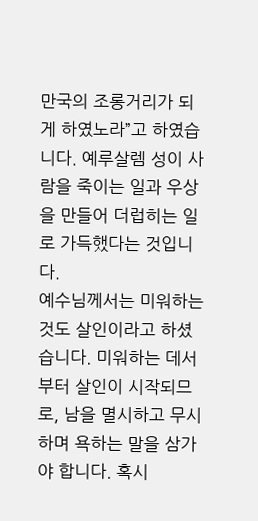만국의 조롱거리가 되게 하였노라”고 하였습니다. 예루살렘 성이 사람을 죽이는 일과 우상을 만들어 더럽히는 일로 가득했다는 것입니다.
예수님께서는 미워하는 것도 살인이라고 하셨습니다. 미워하는 데서부터 살인이 시작되므로, 남을 멸시하고 무시하며 욕하는 말을 삼가야 합니다. 혹시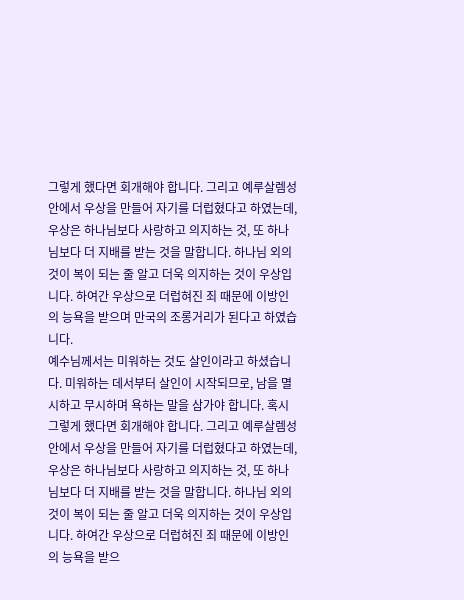그렇게 했다면 회개해야 합니다. 그리고 예루살렘성 안에서 우상을 만들어 자기를 더럽혔다고 하였는데, 우상은 하나님보다 사랑하고 의지하는 것, 또 하나님보다 더 지배를 받는 것을 말합니다. 하나님 외의 것이 복이 되는 줄 알고 더욱 의지하는 것이 우상입니다. 하여간 우상으로 더럽혀진 죄 때문에 이방인의 능욕을 받으며 만국의 조롱거리가 된다고 하였습니다.
예수님께서는 미워하는 것도 살인이라고 하셨습니다. 미워하는 데서부터 살인이 시작되므로, 남을 멸시하고 무시하며 욕하는 말을 삼가야 합니다. 혹시 그렇게 했다면 회개해야 합니다. 그리고 예루살렘성 안에서 우상을 만들어 자기를 더럽혔다고 하였는데, 우상은 하나님보다 사랑하고 의지하는 것, 또 하나님보다 더 지배를 받는 것을 말합니다. 하나님 외의 것이 복이 되는 줄 알고 더욱 의지하는 것이 우상입니다. 하여간 우상으로 더럽혀진 죄 때문에 이방인의 능욕을 받으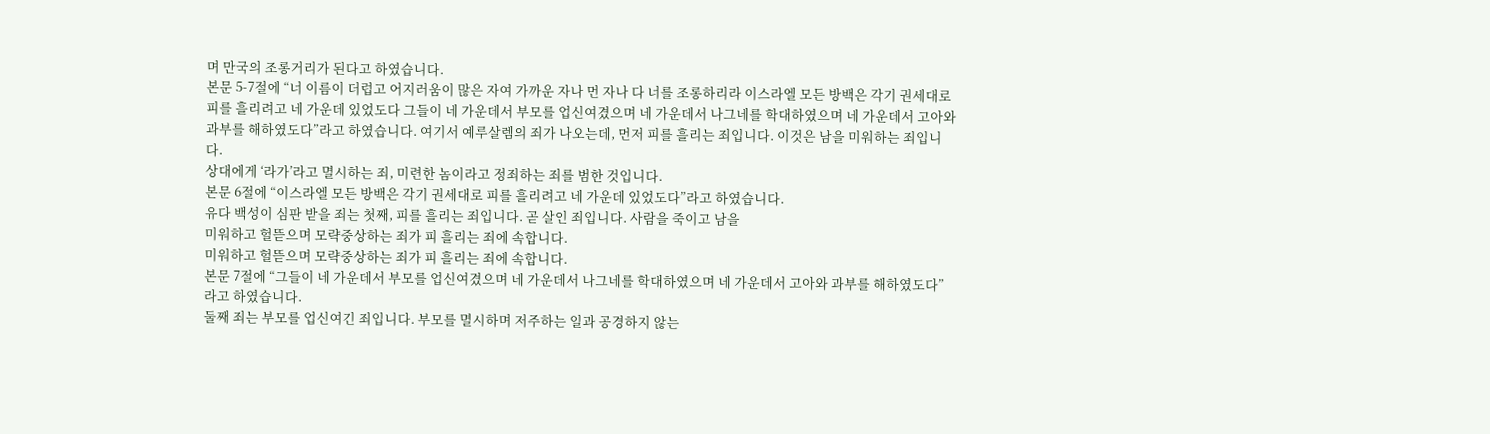며 만국의 조롱거리가 된다고 하였습니다.
본문 5-7절에 “너 이름이 더럽고 어지러움이 많은 자여 가까운 자나 먼 자나 다 너를 조롱하리라 이스라엘 모든 방백은 각기 권세대로 피를 흘리려고 네 가운데 있었도다 그들이 네 가운데서 부모를 업신여겼으며 네 가운데서 나그네를 학대하였으며 네 가운데서 고아와 과부를 해하였도다”라고 하였습니다. 여기서 예루살렘의 죄가 나오는데, 먼저 피를 흘리는 죄입니다. 이것은 남을 미워하는 죄입니다.
상대에게 ‘라가’라고 멸시하는 죄, 미련한 놈이라고 정죄하는 죄를 범한 것입니다.
본문 6절에 “이스라엘 모든 방백은 각기 권세대로 피를 흘리려고 네 가운데 있었도다”라고 하였습니다.
유다 백성이 심판 받을 죄는 첫째, 피를 흘리는 죄입니다. 곧 살인 죄입니다. 사람을 죽이고 남을
미워하고 헐뜯으며 모략중상하는 죄가 피 흘리는 죄에 속합니다.
미워하고 헐뜯으며 모략중상하는 죄가 피 흘리는 죄에 속합니다.
본문 7절에 “그들이 네 가운데서 부모를 업신여겼으며 네 가운데서 나그네를 학대하였으며 네 가운데서 고아와 과부를 해하였도다” 라고 하였습니다.
둘째 죄는 부모를 업신여긴 죄입니다. 부모를 멸시하며 저주하는 일과 공경하지 않는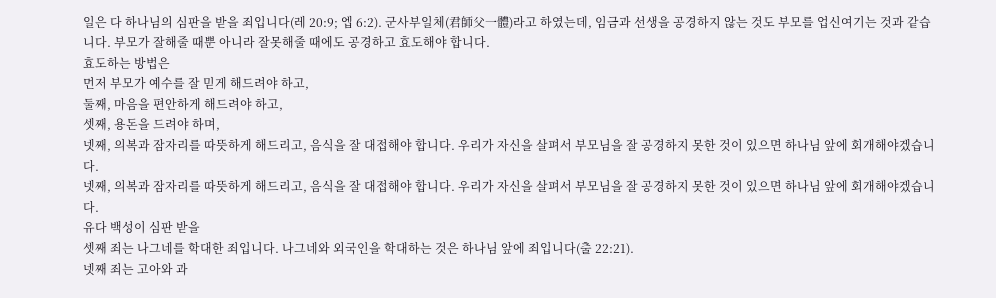일은 다 하나님의 심판을 받을 죄입니다(레 20:9; 엡 6:2). 군사부일체(君師父一體)라고 하였는데, 임금과 선생을 공경하지 않는 것도 부모를 업신여기는 것과 같습니다. 부모가 잘해줄 때뿐 아니라 잘못해줄 때에도 공경하고 효도해야 합니다.
효도하는 방법은
먼저 부모가 예수를 잘 믿게 해드려야 하고,
둘째, 마음을 편안하게 해드려야 하고,
셋째, 용돈을 드려야 하며,
넷째, 의복과 잠자리를 따뜻하게 해드리고, 음식을 잘 대접해야 합니다. 우리가 자신을 살펴서 부모님을 잘 공경하지 못한 것이 있으면 하나님 앞에 회개해야겠습니다.
넷째, 의복과 잠자리를 따뜻하게 해드리고, 음식을 잘 대접해야 합니다. 우리가 자신을 살펴서 부모님을 잘 공경하지 못한 것이 있으면 하나님 앞에 회개해야겠습니다.
유다 백성이 심판 받을
셋째 죄는 나그네를 학대한 죄입니다. 나그네와 외국인을 학대하는 것은 하나님 앞에 죄입니다(출 22:21).
넷째 죄는 고아와 과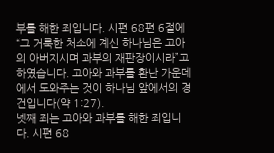부를 해한 죄입니다. 시편 68편 6절에 “그 거룩한 처소에 계신 하나님은 고아의 아버지시며 과부의 재판장이시라”고 하였습니다. 고아와 과부를 환난 가운데에서 도와주는 것이 하나님 앞에서의 경건입니다(약 1:27).
넷째 죄는 고아와 과부를 해한 죄입니다. 시편 68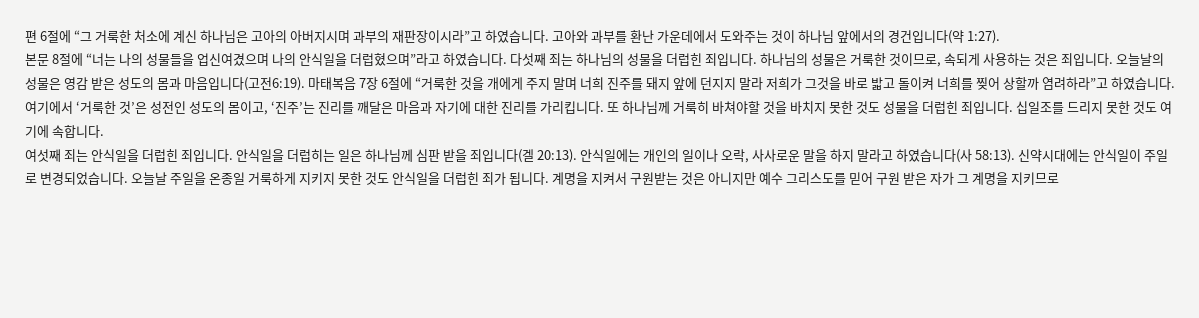편 6절에 “그 거룩한 처소에 계신 하나님은 고아의 아버지시며 과부의 재판장이시라”고 하였습니다. 고아와 과부를 환난 가운데에서 도와주는 것이 하나님 앞에서의 경건입니다(약 1:27).
본문 8절에 “너는 나의 성물들을 업신여겼으며 나의 안식일을 더럽혔으며”라고 하였습니다. 다섯째 죄는 하나님의 성물을 더럽힌 죄입니다. 하나님의 성물은 거룩한 것이므로, 속되게 사용하는 것은 죄입니다. 오늘날의 성물은 영감 받은 성도의 몸과 마음입니다(고전6:19). 마태복음 7장 6절에 “거룩한 것을 개에게 주지 말며 너희 진주를 돼지 앞에 던지지 말라 저희가 그것을 바로 밟고 돌이켜 너희를 찢어 상할까 염려하라”고 하였습니다. 여기에서 ‘거룩한 것’은 성전인 성도의 몸이고, ‘진주’는 진리를 깨달은 마음과 자기에 대한 진리를 가리킵니다. 또 하나님께 거룩히 바쳐야할 것을 바치지 못한 것도 성물을 더럽힌 죄입니다. 십일조를 드리지 못한 것도 여기에 속합니다.
여섯째 죄는 안식일을 더럽힌 죄입니다. 안식일을 더럽히는 일은 하나님께 심판 받을 죄입니다(겔 20:13). 안식일에는 개인의 일이나 오락, 사사로운 말을 하지 말라고 하였습니다(사 58:13). 신약시대에는 안식일이 주일로 변경되었습니다. 오늘날 주일을 온종일 거룩하게 지키지 못한 것도 안식일을 더럽힌 죄가 됩니다. 계명을 지켜서 구원받는 것은 아니지만 예수 그리스도를 믿어 구원 받은 자가 그 계명을 지키므로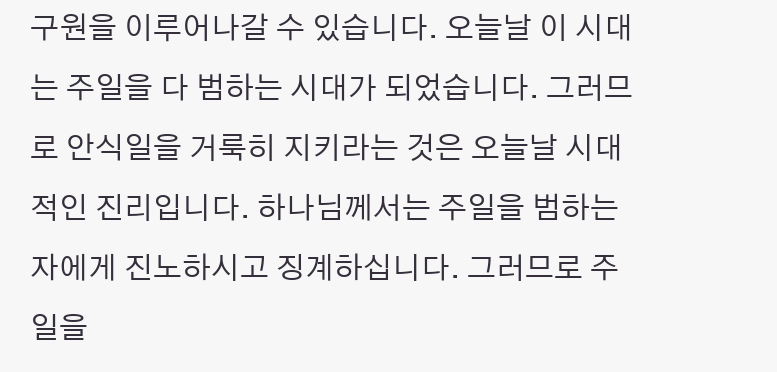구원을 이루어나갈 수 있습니다. 오늘날 이 시대는 주일을 다 범하는 시대가 되었습니다. 그러므로 안식일을 거룩히 지키라는 것은 오늘날 시대적인 진리입니다. 하나님께서는 주일을 범하는 자에게 진노하시고 징계하십니다. 그러므로 주일을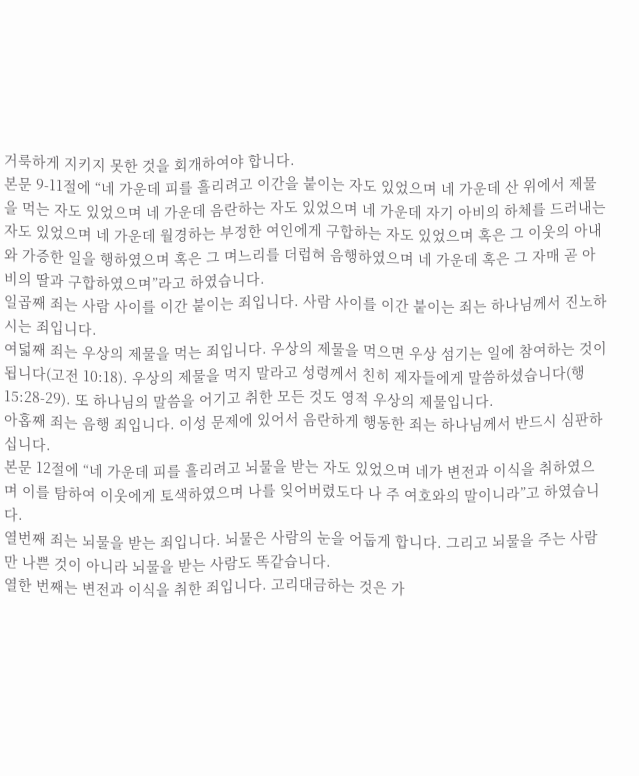거룩하게 지키지 못한 것을 회개하여야 합니다.
본문 9-11절에 “네 가운데 피를 흘리려고 이간을 붙이는 자도 있었으며 네 가운데 산 위에서 제물을 먹는 자도 있었으며 네 가운데 음란하는 자도 있었으며 네 가운데 자기 아비의 하체를 드러내는 자도 있었으며 네 가운데 월경하는 부정한 여인에게 구합하는 자도 있었으며 혹은 그 이웃의 아내와 가증한 일을 행하였으며 혹은 그 며느리를 더럽혀 음행하였으며 네 가운데 혹은 그 자매 곧 아비의 딸과 구합하였으며”라고 하였습니다.
일곱째 죄는 사람 사이를 이간 붙이는 죄입니다. 사람 사이를 이간 붙이는 죄는 하나님께서 진노하시는 죄입니다.
여덟째 죄는 우상의 제물을 먹는 죄입니다. 우상의 제물을 먹으면 우상 섬기는 일에 참여하는 것이 됩니다(고전 10:18). 우상의 제물을 먹지 말라고 성령께서 친히 제자들에게 말씀하셨습니다(행15:28-29). 또 하나님의 말씀을 어기고 취한 모든 것도 영적 우상의 제물입니다.
아홉째 죄는 음행 죄입니다. 이성 문제에 있어서 음란하게 행동한 죄는 하나님께서 반드시 심판하십니다.
본문 12절에 “네 가운데 피를 흘리려고 뇌물을 받는 자도 있었으며 네가 변전과 이식을 취하였으며 이를 탐하여 이웃에게 토색하였으며 나를 잊어버렸도다 나 주 여호와의 말이니라”고 하였습니다.
열번째 죄는 뇌물을 받는 죄입니다. 뇌물은 사람의 눈을 어둡게 합니다. 그리고 뇌물을 주는 사람만 나쁜 것이 아니라 뇌물을 받는 사람도 똑같습니다.
열한 번째는 변전과 이식을 취한 죄입니다. 고리대금하는 것은 가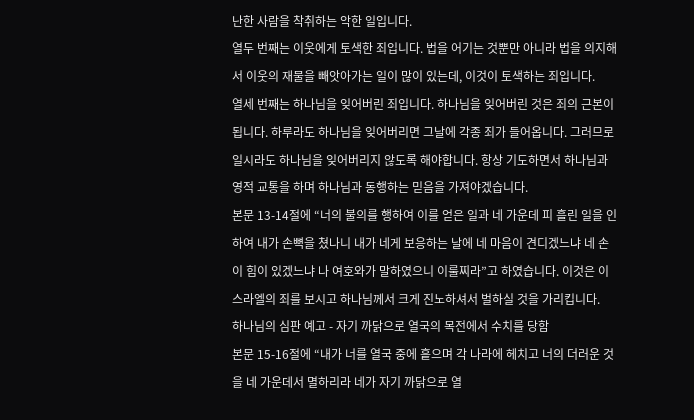난한 사람을 착취하는 악한 일입니다.
열두 번째는 이웃에게 토색한 죄입니다. 법을 어기는 것뿐만 아니라 법을 의지해서 이웃의 재물을 빼앗아가는 일이 많이 있는데, 이것이 토색하는 죄입니다.
열세 번째는 하나님을 잊어버린 죄입니다. 하나님을 잊어버린 것은 죄의 근본이 됩니다. 하루라도 하나님을 잊어버리면 그날에 각종 죄가 들어옵니다. 그러므로 일시라도 하나님을 잊어버리지 않도록 해야합니다. 항상 기도하면서 하나님과 영적 교통을 하며 하나님과 동행하는 믿음을 가져야겠습니다.
본문 13-14절에 “너의 불의를 행하여 이를 얻은 일과 네 가운데 피 흘린 일을 인하여 내가 손뼉을 쳤나니 내가 네게 보응하는 날에 네 마음이 견디겠느냐 네 손이 힘이 있겠느냐 나 여호와가 말하였으니 이룰찌라”고 하였습니다. 이것은 이스라엘의 죄를 보시고 하나님께서 크게 진노하셔서 벌하실 것을 가리킵니다.
하나님의 심판 예고 - 자기 까닭으로 열국의 목전에서 수치를 당함
본문 15-16절에 “내가 너를 열국 중에 흩으며 각 나라에 헤치고 너의 더러운 것을 네 가운데서 멸하리라 네가 자기 까닭으로 열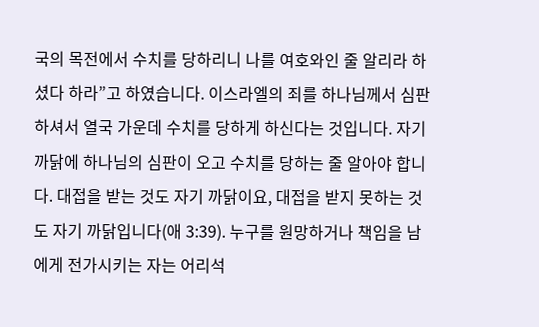국의 목전에서 수치를 당하리니 나를 여호와인 줄 알리라 하셨다 하라”고 하였습니다. 이스라엘의 죄를 하나님께서 심판하셔서 열국 가운데 수치를 당하게 하신다는 것입니다. 자기 까닭에 하나님의 심판이 오고 수치를 당하는 줄 알아야 합니다. 대접을 받는 것도 자기 까닭이요, 대접을 받지 못하는 것도 자기 까닭입니다(애 3:39). 누구를 원망하거나 책임을 남에게 전가시키는 자는 어리석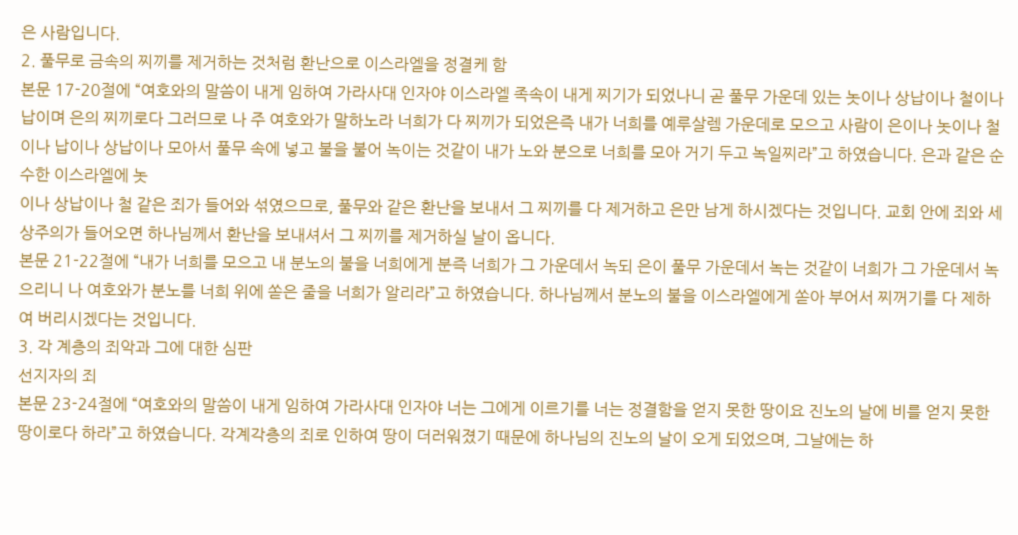은 사람입니다.
2. 풀무로 금속의 찌끼를 제거하는 것처럼 환난으로 이스라엘을 정결케 함
본문 17-20절에 “여호와의 말씀이 내게 임하여 가라사대 인자야 이스라엘 족속이 내게 찌기가 되었나니 곧 풀무 가운데 있는 놋이나 상납이나 철이나 납이며 은의 찌끼로다 그러므로 나 주 여호와가 말하노라 너희가 다 찌끼가 되었은즉 내가 너희를 예루살렘 가운데로 모으고 사람이 은이나 놋이나 철이나 납이나 상납이나 모아서 풀무 속에 넣고 불을 불어 녹이는 것같이 내가 노와 분으로 너희를 모아 거기 두고 녹일찌라”고 하였습니다. 은과 같은 순수한 이스라엘에 놋
이나 상납이나 철 같은 죄가 들어와 섞였으므로, 풀무와 같은 환난을 보내서 그 찌끼를 다 제거하고 은만 남게 하시겠다는 것입니다. 교회 안에 죄와 세상주의가 들어오면 하나님께서 환난을 보내셔서 그 찌끼를 제거하실 날이 옵니다.
본문 21-22절에 “내가 너희를 모으고 내 분노의 불을 너희에게 분즉 너희가 그 가운데서 녹되 은이 풀무 가운데서 녹는 것같이 너희가 그 가운데서 녹으리니 나 여호와가 분노를 너희 위에 쏟은 줄을 너희가 알리라”고 하였습니다. 하나님께서 분노의 불을 이스라엘에게 쏟아 부어서 찌꺼기를 다 제하여 버리시겠다는 것입니다.
3. 각 계층의 죄악과 그에 대한 심판
선지자의 죄
본문 23-24절에 “여호와의 말씀이 내게 임하여 가라사대 인자야 너는 그에게 이르기를 너는 정결함을 얻지 못한 땅이요 진노의 날에 비를 얻지 못한 땅이로다 하라”고 하였습니다. 각계각층의 죄로 인하여 땅이 더러워졌기 때문에 하나님의 진노의 날이 오게 되었으며, 그날에는 하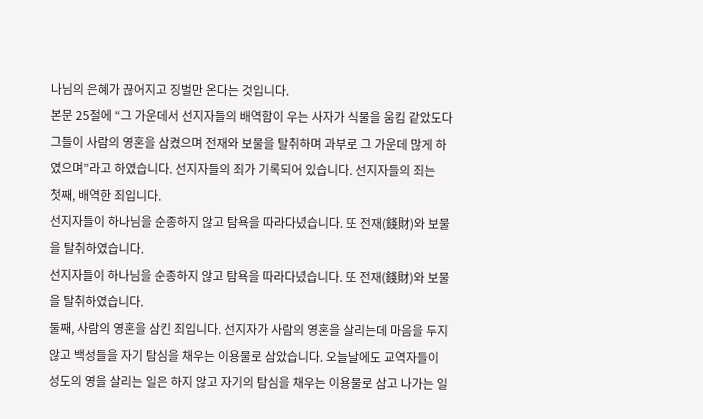나님의 은혜가 끊어지고 징벌만 온다는 것입니다.
본문 25절에 “그 가운데서 선지자들의 배역함이 우는 사자가 식물을 움킴 같았도다 그들이 사람의 영혼을 삼켰으며 전재와 보물을 탈취하며 과부로 그 가운데 많게 하였으며”라고 하였습니다. 선지자들의 죄가 기록되어 있습니다. 선지자들의 죄는
첫째, 배역한 죄입니다.
선지자들이 하나님을 순종하지 않고 탐욕을 따라다녔습니다. 또 전재(錢財)와 보물을 탈취하였습니다.
선지자들이 하나님을 순종하지 않고 탐욕을 따라다녔습니다. 또 전재(錢財)와 보물을 탈취하였습니다.
둘째, 사람의 영혼을 삼킨 죄입니다. 선지자가 사람의 영혼을 살리는데 마음을 두지 않고 백성들을 자기 탐심을 채우는 이용물로 삼았습니다. 오늘날에도 교역자들이 성도의 영을 살리는 일은 하지 않고 자기의 탐심을 채우는 이용물로 삼고 나가는 일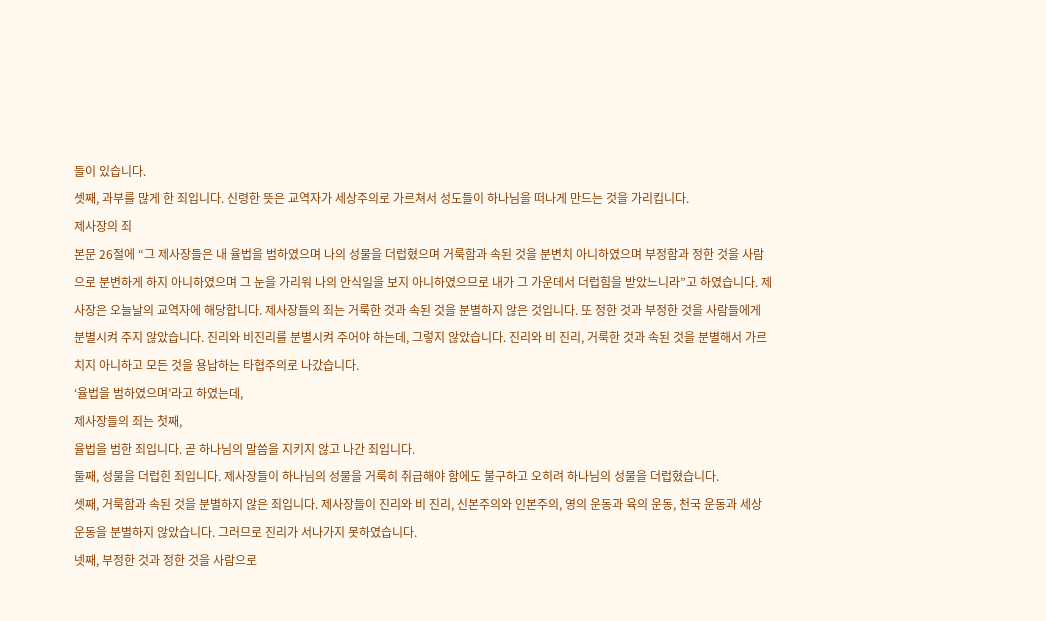들이 있습니다.
셋째, 과부를 많게 한 죄입니다. 신령한 뜻은 교역자가 세상주의로 가르쳐서 성도들이 하나님을 떠나게 만드는 것을 가리킵니다.
제사장의 죄
본문 26절에 “그 제사장들은 내 율법을 범하였으며 나의 성물을 더럽혔으며 거룩함과 속된 것을 분변치 아니하였으며 부정함과 정한 것을 사람으로 분변하게 하지 아니하였으며 그 눈을 가리워 나의 안식일을 보지 아니하였으므로 내가 그 가운데서 더럽힘을 받았느니라”고 하였습니다. 제사장은 오늘날의 교역자에 해당합니다. 제사장들의 죄는 거룩한 것과 속된 것을 분별하지 않은 것입니다. 또 정한 것과 부정한 것을 사람들에게 분별시켜 주지 않았습니다. 진리와 비진리를 분별시켜 주어야 하는데, 그렇지 않았습니다. 진리와 비 진리, 거룩한 것과 속된 것을 분별해서 가르치지 아니하고 모든 것을 용납하는 타협주의로 나갔습니다.
‘율법을 범하였으며’라고 하였는데,
제사장들의 죄는 첫째,
율법을 범한 죄입니다. 곧 하나님의 말씀을 지키지 않고 나간 죄입니다.
둘째, 성물을 더럽힌 죄입니다. 제사장들이 하나님의 성물을 거룩히 취급해야 함에도 불구하고 오히려 하나님의 성물을 더럽혔습니다.
셋째, 거룩함과 속된 것을 분별하지 않은 죄입니다. 제사장들이 진리와 비 진리, 신본주의와 인본주의, 영의 운동과 육의 운동, 천국 운동과 세상 운동을 분별하지 않았습니다. 그러므로 진리가 서나가지 못하였습니다.
넷째, 부정한 것과 정한 것을 사람으로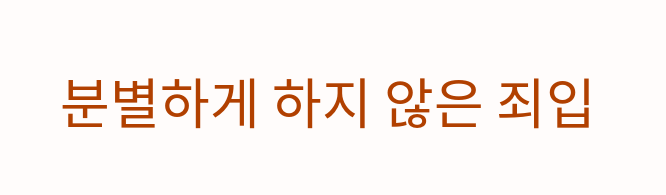분별하게 하지 않은 죄입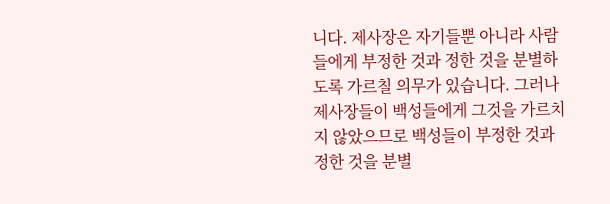니다. 제사장은 자기들뿐 아니라 사람들에게 부정한 것과 정한 것을 분별하도록 가르칠 의무가 있습니다. 그러나 제사장들이 백성들에게 그것을 가르치지 않았으므로 백성들이 부정한 것과 정한 것을 분별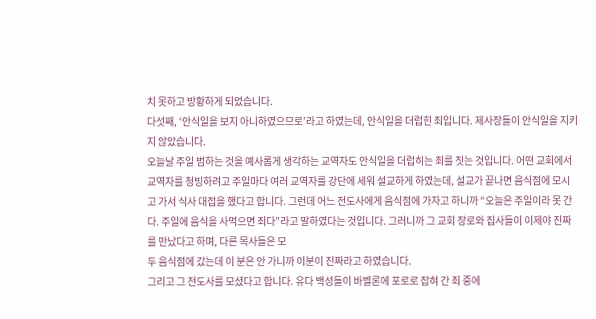치 못하고 방황하게 되었습니다.
다섯째, ‘안식일을 보지 아니하였으므로’라고 하였는데, 안식일을 더럽힌 죄입니다. 제사장들이 안식일을 지키지 않았습니다.
오늘날 주일 범하는 것을 예사롭게 생각하는 교역자도 안식일을 더럽히는 죄를 짓는 것입니다. 어떤 교회에서 교역자를 청빙하려고 주일마다 여러 교역자를 강단에 세워 설교하게 하였는데, 설교가 끝나면 음식점에 모시고 가서 식사 대접을 했다고 합니다. 그런데 어느 전도사에게 음식점에 가자고 하니까 “오늘은 주일이라 못 간다. 주일에 음식을 사먹으면 죄다”라고 말하였다는 것입니다. 그러니까 그 교회 장로와 집사들이 이제야 진짜를 만났다고 하며, 다른 목사들은 모
두 음식점에 갔는데 이 분은 안 가니까 이분이 진짜라고 하였습니다.
그리고 그 전도사를 모셨다고 합니다. 유다 백성들이 바벨론에 포로로 잡혀 간 죄 중에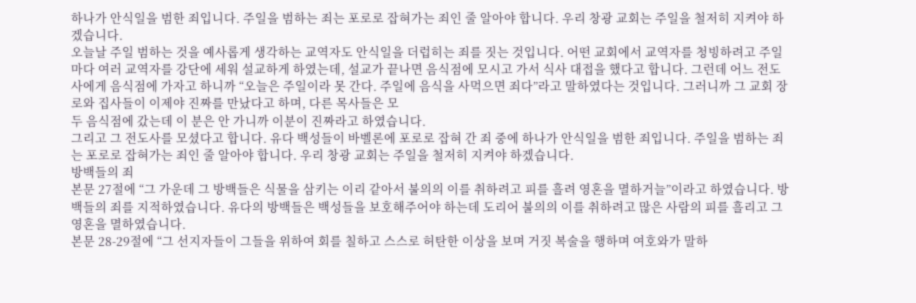하나가 안식일을 범한 죄입니다. 주일을 범하는 죄는 포로로 잡혀가는 죄인 줄 알아야 합니다. 우리 창광 교회는 주일을 철저히 지켜야 하겠습니다.
오늘날 주일 범하는 것을 예사롭게 생각하는 교역자도 안식일을 더럽히는 죄를 짓는 것입니다. 어떤 교회에서 교역자를 청빙하려고 주일마다 여러 교역자를 강단에 세워 설교하게 하였는데, 설교가 끝나면 음식점에 모시고 가서 식사 대접을 했다고 합니다. 그런데 어느 전도사에게 음식점에 가자고 하니까 “오늘은 주일이라 못 간다. 주일에 음식을 사먹으면 죄다”라고 말하였다는 것입니다. 그러니까 그 교회 장로와 집사들이 이제야 진짜를 만났다고 하며, 다른 목사들은 모
두 음식점에 갔는데 이 분은 안 가니까 이분이 진짜라고 하였습니다.
그리고 그 전도사를 모셨다고 합니다. 유다 백성들이 바벨론에 포로로 잡혀 간 죄 중에 하나가 안식일을 범한 죄입니다. 주일을 범하는 죄는 포로로 잡혀가는 죄인 줄 알아야 합니다. 우리 창광 교회는 주일을 철저히 지켜야 하겠습니다.
방백들의 죄
본문 27절에 “그 가운데 그 방백들은 식물을 삼키는 이리 같아서 불의의 이를 취하려고 피를 흘려 영혼을 멸하거늘”이라고 하였습니다. 방백들의 죄를 지적하였습니다. 유다의 방백들은 백성들을 보호해주어야 하는데 도리어 불의의 이를 취하려고 많은 사람의 피를 흘리고 그 영혼을 멸하였습니다.
본문 28-29절에 “그 선지자들이 그들을 위하여 회를 칠하고 스스로 허탄한 이상을 보며 거짓 복술을 행하며 여호와가 말하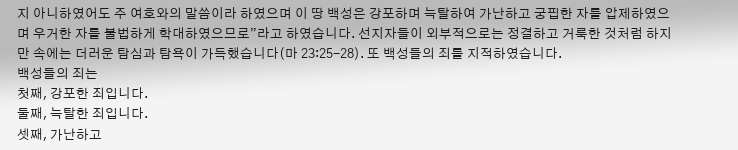지 아니하였어도 주 여호와의 말씀이라 하였으며 이 땅 백성은 강포하며 늑탈하여 가난하고 궁핍한 자를 압제하였으며 우거한 자를 불법하게 학대하였으므로”라고 하였습니다. 선지자들이 외부적으로는 정결하고 거룩한 것처럼 하지만 속에는 더러운 탐심과 탐욕이 가득했습니다(마 23:25-28). 또 백성들의 죄를 지적하였습니다.
백성들의 죄는
첫째, 강포한 죄입니다.
둘째, 늑탈한 죄입니다.
셋째, 가난하고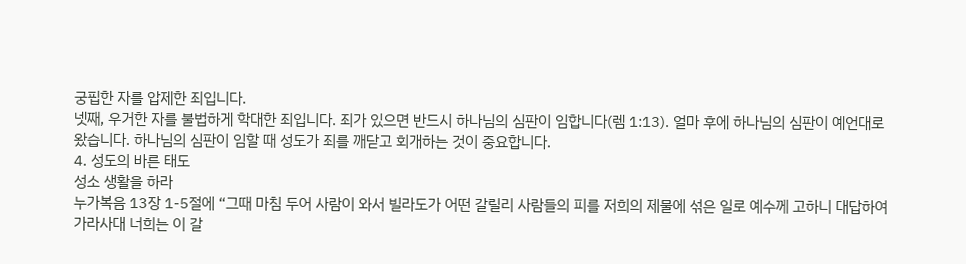궁핍한 자를 압제한 죄입니다.
넷째, 우거한 자를 불법하게 학대한 죄입니다. 죄가 있으면 반드시 하나님의 심판이 임합니다(렘 1:13). 얼마 후에 하나님의 심판이 예언대로 왔습니다. 하나님의 심판이 임할 때 성도가 죄를 깨닫고 회개하는 것이 중요합니다.
4. 성도의 바른 태도
성소 생활을 하라
누가복음 13장 1-5절에 “그때 마침 두어 사람이 와서 빌라도가 어떤 갈릴리 사람들의 피를 저희의 제물에 섞은 일로 예수께 고하니 대답하여 가라사대 너희는 이 갈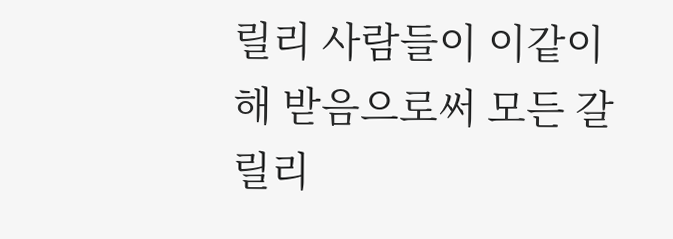릴리 사람들이 이같이 해 받음으로써 모든 갈릴리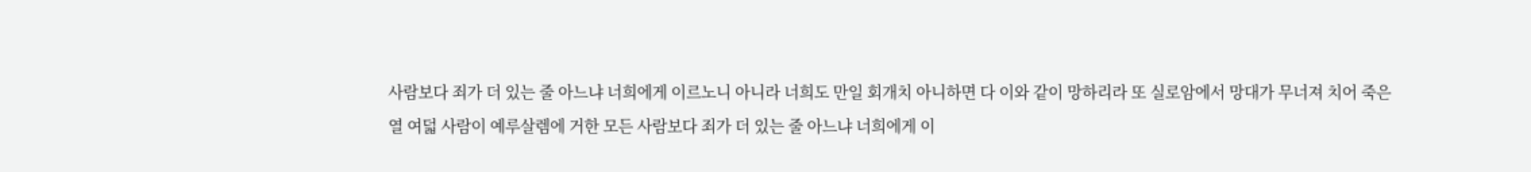사람보다 죄가 더 있는 줄 아느냐 너희에게 이르노니 아니라 너희도 만일 회개치 아니하면 다 이와 같이 망하리라 또 실로암에서 망대가 무너져 치어 죽은 열 여덟 사람이 예루살렘에 거한 모든 사람보다 죄가 더 있는 줄 아느냐 너희에게 이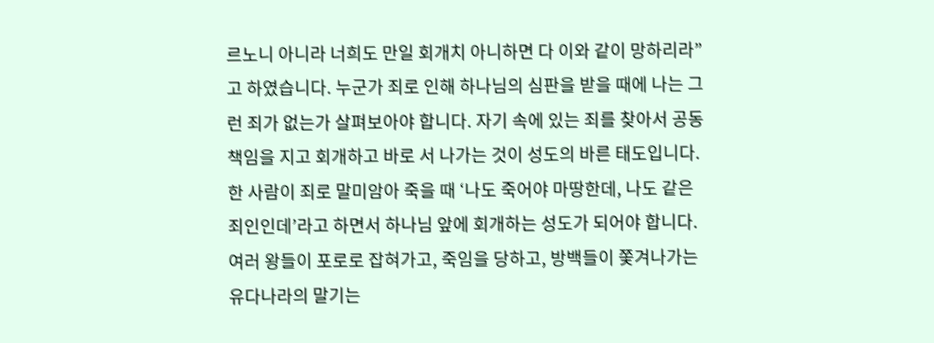르노니 아니라 너희도 만일 회개치 아니하면 다 이와 같이 망하리라”고 하였습니다. 누군가 죄로 인해 하나님의 심판을 받을 때에 나는 그런 죄가 없는가 살펴보아야 합니다. 자기 속에 있는 죄를 찾아서 공동 책임을 지고 회개하고 바로 서 나가는 것이 성도의 바른 태도입니다. 한 사람이 죄로 말미암아 죽을 때 ‘나도 죽어야 마땅한데, 나도 같은 죄인인데’라고 하면서 하나님 앞에 회개하는 성도가 되어야 합니다. 여러 왕들이 포로로 잡혀가고, 죽임을 당하고, 방백들이 쫓겨나가는 유다나라의 말기는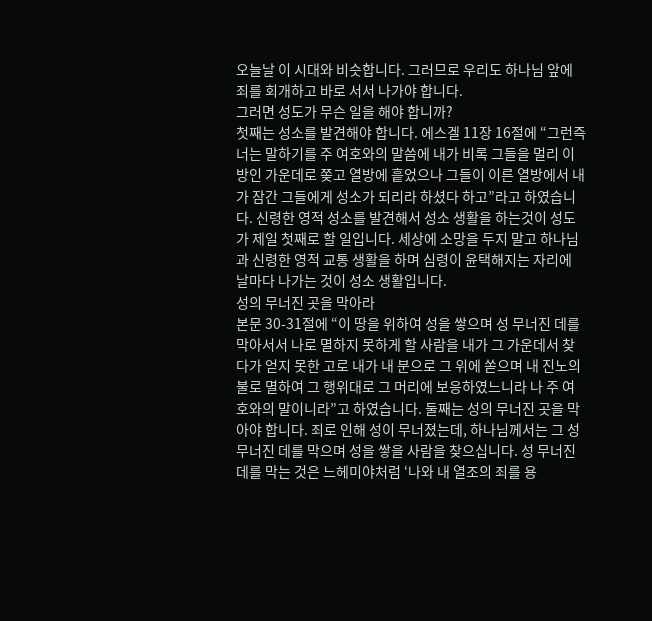오늘날 이 시대와 비슷합니다. 그러므로 우리도 하나님 앞에 죄를 회개하고 바로 서서 나가야 합니다.
그러면 성도가 무슨 일을 해야 합니까?
첫째는 성소를 발견해야 합니다. 에스겔 11장 16절에 “그런즉 너는 말하기를 주 여호와의 말씀에 내가 비록 그들을 멀리 이방인 가운데로 쫒고 열방에 흩었으나 그들이 이른 열방에서 내가 잠간 그들에게 성소가 되리라 하셨다 하고”라고 하였습니다. 신령한 영적 성소를 발견해서 성소 생활을 하는것이 성도가 제일 첫째로 할 일입니다. 세상에 소망을 두지 말고 하나님과 신령한 영적 교통 생활을 하며 심령이 윤택해지는 자리에 날마다 나가는 것이 성소 생활입니다.
성의 무너진 곳을 막아라
본문 30-31절에 “이 땅을 위하여 성을 쌓으며 성 무너진 데를 막아서서 나로 멸하지 못하게 할 사람을 내가 그 가운데서 찾다가 얻지 못한 고로 내가 내 분으로 그 위에 쏟으며 내 진노의 불로 멸하여 그 행위대로 그 머리에 보응하였느니라 나 주 여호와의 말이니라”고 하였습니다. 둘째는 성의 무너진 곳을 막아야 합니다. 죄로 인해 성이 무너졌는데, 하나님께서는 그 성 무너진 데를 막으며 성을 쌓을 사람을 찾으십니다. 성 무너진 데를 막는 것은 느헤미야처럼 ‘나와 내 열조의 죄를 용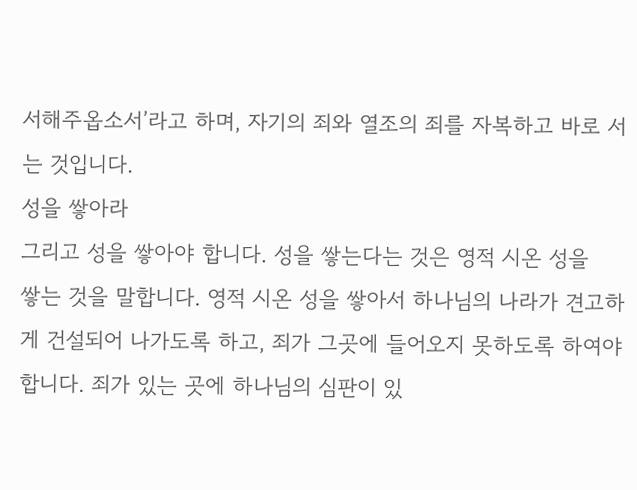서해주옵소서’라고 하며, 자기의 죄와 열조의 죄를 자복하고 바로 서는 것입니다.
성을 쌓아라
그리고 성을 쌓아야 합니다. 성을 쌓는다는 것은 영적 시온 성을
쌓는 것을 말합니다. 영적 시온 성을 쌓아서 하나님의 나라가 견고하게 건설되어 나가도록 하고, 죄가 그곳에 들어오지 못하도록 하여야
합니다. 죄가 있는 곳에 하나님의 심판이 있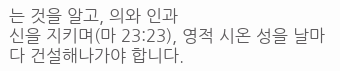는 것을 알고, 의와 인과
신을 지키며(마 23:23), 영적 시온 성을 날마다 건설해나가야 합니다.